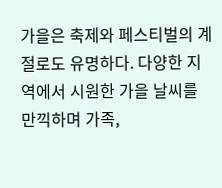가을은 축제와 페스티벌의 계절로도 유명하다. 다양한 지역에서 시원한 가을 날씨를 만끽하며 가족,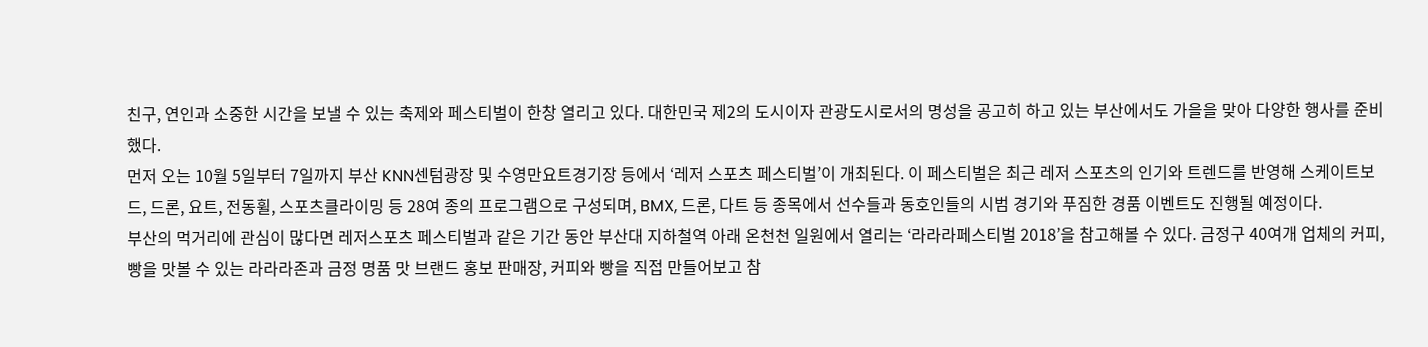친구, 연인과 소중한 시간을 보낼 수 있는 축제와 페스티벌이 한창 열리고 있다. 대한민국 제2의 도시이자 관광도시로서의 명성을 공고히 하고 있는 부산에서도 가을을 맞아 다양한 행사를 준비했다.
먼저 오는 10월 5일부터 7일까지 부산 KNN센텀광장 및 수영만요트경기장 등에서 ‘레저 스포츠 페스티벌’이 개최된다. 이 페스티벌은 최근 레저 스포츠의 인기와 트렌드를 반영해 스케이트보드, 드론, 요트, 전동휠, 스포츠클라이밍 등 28여 종의 프로그램으로 구성되며, BMX, 드론, 다트 등 종목에서 선수들과 동호인들의 시범 경기와 푸짐한 경품 이벤트도 진행될 예정이다.
부산의 먹거리에 관심이 많다면 레저스포츠 페스티벌과 같은 기간 동안 부산대 지하철역 아래 온천천 일원에서 열리는 ‘라라라페스티벌 2018’을 참고해볼 수 있다. 금정구 40여개 업체의 커피, 빵을 맛볼 수 있는 라라라존과 금정 명품 맛 브랜드 홍보 판매장, 커피와 빵을 직접 만들어보고 참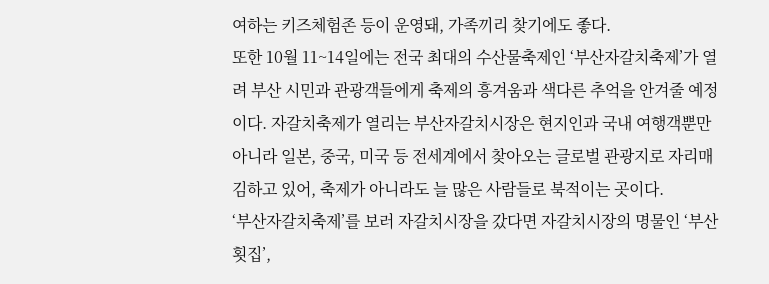여하는 키즈체험존 등이 운영돼, 가족끼리 찾기에도 좋다.
또한 10월 11~14일에는 전국 최대의 수산물축제인 ‘부산자갈치축제’가 열려 부산 시민과 관광객들에게 축제의 흥겨움과 색다른 추억을 안겨줄 예정이다. 자갈치축제가 열리는 부산자갈치시장은 현지인과 국내 여행객뿐만 아니라 일본, 중국, 미국 등 전세계에서 찾아오는 글로벌 관광지로 자리매김하고 있어, 축제가 아니라도 늘 많은 사람들로 북적이는 곳이다.
‘부산자갈치축제’를 보러 자갈치시장을 갔다면 자갈치시장의 명물인 ‘부산횟집’,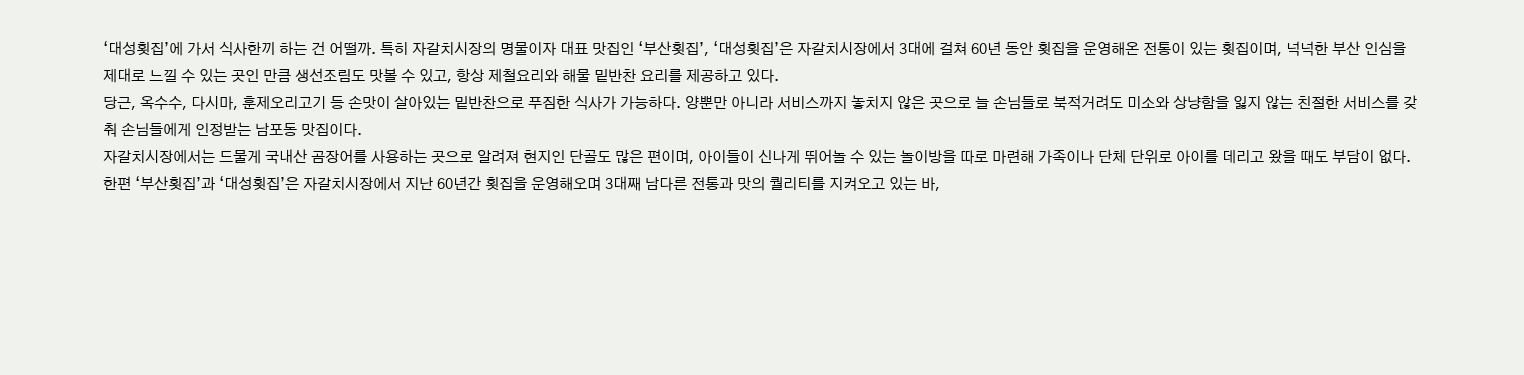‘대성횟집’에 가서 식사한끼 하는 건 어떨까. 특히 자갈치시장의 명물이자 대표 맛집인 ‘부산횟집’, ‘대성횟집’은 자갈치시장에서 3대에 걸쳐 60년 동안 횟집을 운영해온 전통이 있는 횟집이며, 넉넉한 부산 인심을 제대로 느낄 수 있는 곳인 만큼 생선조림도 맛볼 수 있고, 항상 제철요리와 해물 밑반찬 요리를 제공하고 있다.
당근, 옥수수, 다시마, 훈제오리고기 등 손맛이 살아있는 밑반찬으로 푸짐한 식사가 가능하다. 양뿐만 아니라 서비스까지 놓치지 않은 곳으로 늘 손님들로 북적거려도 미소와 상냥함을 잃지 않는 친절한 서비스를 갖춰 손님들에게 인정받는 남포동 맛집이다.
자갈치시장에서는 드물게 국내산 곰장어를 사용하는 곳으로 알려져 현지인 단골도 많은 편이며, 아이들이 신나게 뛰어놀 수 있는 놀이방을 따로 마련해 가족이나 단체 단위로 아이를 데리고 왔을 때도 부담이 없다.
한편 ‘부산횟집’과 ‘대성횟집’은 자갈치시장에서 지난 60년간 횟집을 운영해오며 3대째 남다른 전통과 맛의 퀄리티를 지켜오고 있는 바,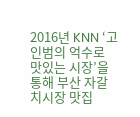2016년 KNN ‘고인범의 억수로 맛있는 시장’을 통해 부산 자갈치시장 맛집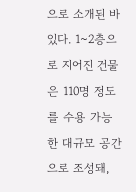으로 소개된 바 있다. 1~2층으로 지어진 건물은 110명 정도를 수용 가능한 대규모 공간으로 조성돼,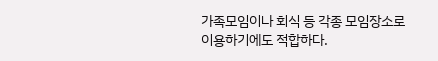가족모임이나 회식 등 각종 모임장소로 이용하기에도 적합하다.